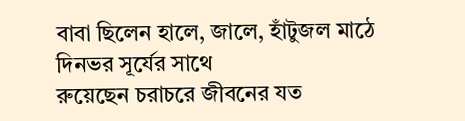বাবা ছিলেন হালে, জালে, হাঁটুজল মাঠে
দিনভর সূর্যের সাথে
রুয়েছেন চরাচরে জীবনের যত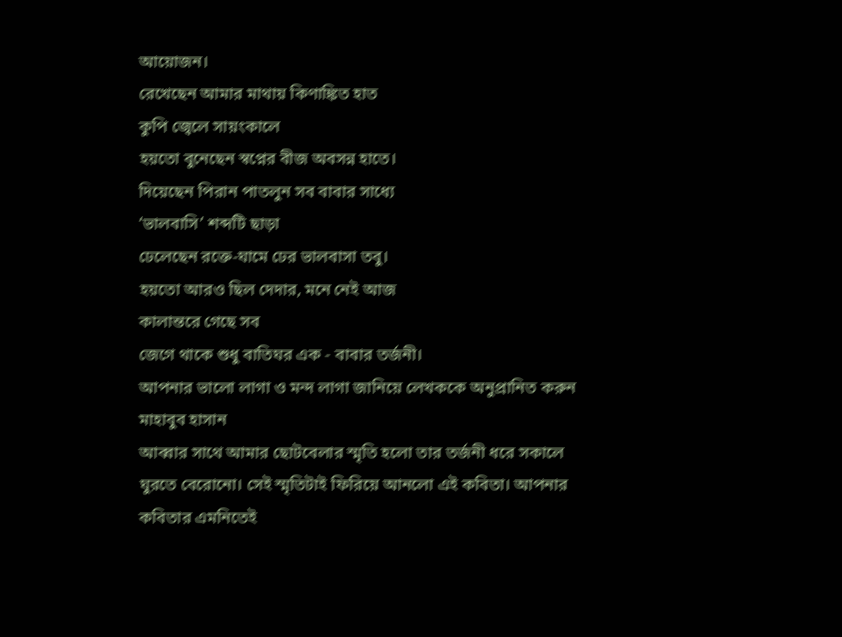আয়োজন।
রেখেছেন আমার মাথায় কিণাঙ্কিত হাত
কুপি জ্বেলে সায়ংকালে
হয়তো বুনেছেন স্বপ্নের বীজ অবসন্ন হাতে।
দিয়েছেন পিরান পাতলুন সব বাবার সাধ্যে
‘ভালবাসি’ শব্দটি ছাড়া
ঢেলেছেন রক্তে-ঘামে ঢের ভালবাসা তবু।
হয়তো আরও ছিল দেদার, মনে নেই আজ
কালান্তরে গেছে সব
জেগে থাকে শুধু বাতিঘর এক - বাবার তর্জনী।
আপনার ভালো লাগা ও মন্দ লাগা জানিয়ে লেখককে অনুপ্রানিত করুন
মাহাবুব হাসান
আব্বার সাথে আমার ছোটবেলার স্মৃতি হলো তার তর্জনী ধরে সকালে ঘুরতে বেরোনো। সেই স্মৃতিটাই ফিরিয়ে আনলো এই কবিতা। আপনার কবিতার এমনিতেই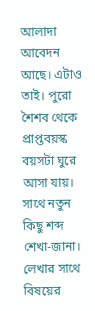আলাদা আবেদন আছে। এটাও তাই। পুরো শৈশব থেকে প্রাপ্তবয়স্ক বয়সটা ঘুরে আসা যায়। সাথে নতুন কিছু শব্দ শেখা-জানা।
লেখার সাথে বিষয়ের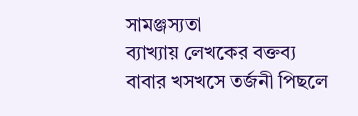সামঞ্জস্যতা
ব্যাখ্যায় লেখকের বক্তব্য
বাবার খসখসে তর্জনী পিছলে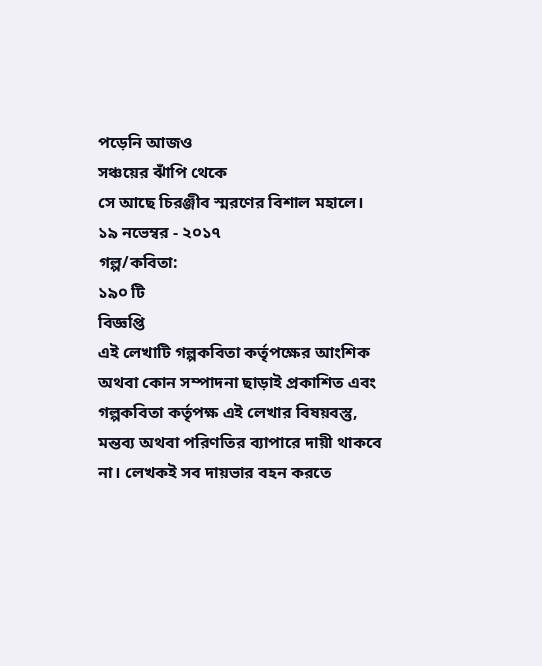পড়েনি আজও
সঞ্চয়ের ঝাঁপি থেকে
সে আছে চিরঞ্জীব স্মরণের বিশাল মহালে।
১৯ নভেম্বর - ২০১৭
গল্প/কবিতা:
১৯০ টি
বিজ্ঞপ্তি
এই লেখাটি গল্পকবিতা কর্তৃপক্ষের আংশিক অথবা কোন সম্পাদনা ছাড়াই প্রকাশিত এবং গল্পকবিতা কর্তৃপক্ষ এই লেখার বিষয়বস্তু, মন্তব্য অথবা পরিণতির ব্যাপারে দায়ী থাকবে না। লেখকই সব দায়ভার বহন করতে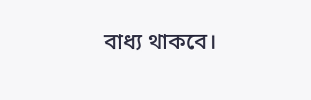বাধ্য থাকবে।